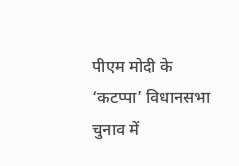पीएम मोदी के ‘कटप्पा’ विधानसभा चुनाव में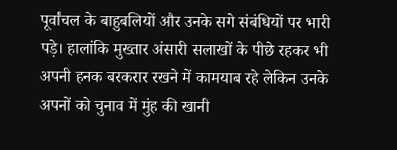पूर्वांचल के बाहुबलियों और उनके सगे संबंधियों पर भारी पड़े। हालांकि मुख्तार अंसारी सलाखों के पीछे रहकर भी अपनी हनक बरकरार रखने में कामयाब रहे लेकिन उनके अपनों को चुनाव में मुंह की खानी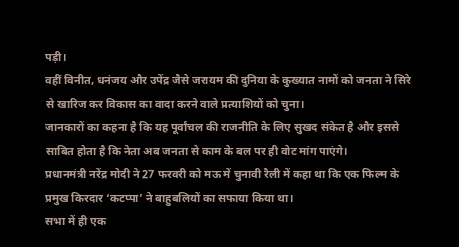पड़ी।
वहीं विनीत, धनंजय और उपेंद्र जैसे जरायम की दुनिया के कुख्यात नामों को जनता ने सिरे से खारिज कर विकास का वादा करने वाले प्रत्याशियों को चुना।
जानकारों का कहना है कि यह पूर्वांचल की राजनीति के लिए सुखद संकेत है और इससे साबित होता है कि नेता अब जनता से काम के बल पर ही वोट मांग पाएंगे।
प्रधानमंत्री नरेंद्र मोदी ने 27 फरवरी को मऊ में चुनावी रैली में कहा था कि एक फिल्म के प्रमुख किरदार ‘कटप्पा’ ने बाहुबलियों का सफाया किया था।
सभा में ही एक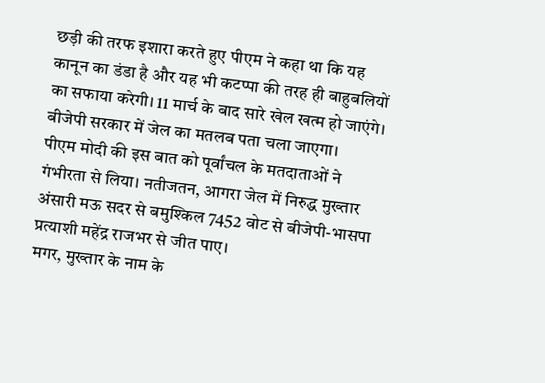छड़ी की तरफ इशारा करते हुए पीएम ने कहा था कि यह कानून का डंडा है और यह भी कटप्पा की तरह ही बाहुबलियों का सफाया करेगी। 11 मार्च के बाद सारे खेल खत्म हो जाएंगे। बीजेपी सरकार में जेल का मतलब पता चला जाएगा।
पीएम मोदी की इस बात को पूर्वांचल के मतदाताओं ने गंभीरता से लिया। नतीजतन, आगरा जेल में निरुद्ध मुख्तार अंसारी मऊ सदर से बमुश्किल 7452 वोट से बीजेपी-भासपा प्रत्याशी महेंद्र राजभर से जीत पाए।
मगर, मुख्तार के नाम के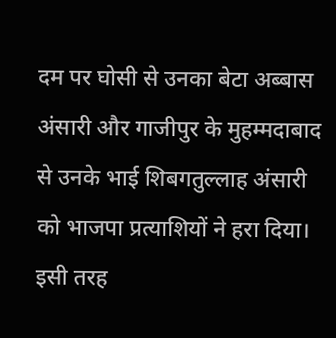दम पर घोसी से उनका बेटा अब्बास अंसारी और गाजीपुर के मुहम्मदाबाद से उनके भाई शिबगतुल्लाह अंसारी को भाजपा प्रत्याशियों ने हरा दिया। इसी तरह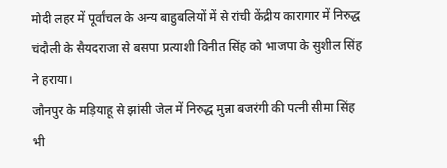मोदी लहर में पूर्वांचल के अन्य बाहुबलियों में से रांची केंद्रीय कारागार में निरुद्ध चंदौली के सैयदराजा से बसपा प्रत्याशी विनीत सिंह को भाजपा के सुशील सिंह ने हराया।
जौनपुर के मड़ियाहू से झांसी जेल में निरुद्ध मुन्ना बजरंगी की पत्नी सीमा सिंह भी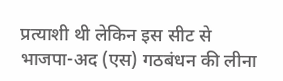प्रत्याशी थी लेकिन इस सीट से भाजपा-अद (एस) गठबंधन की लीना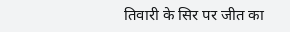तिवारी के सिर पर जीत का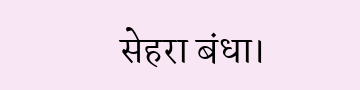सेहरा बंधा।